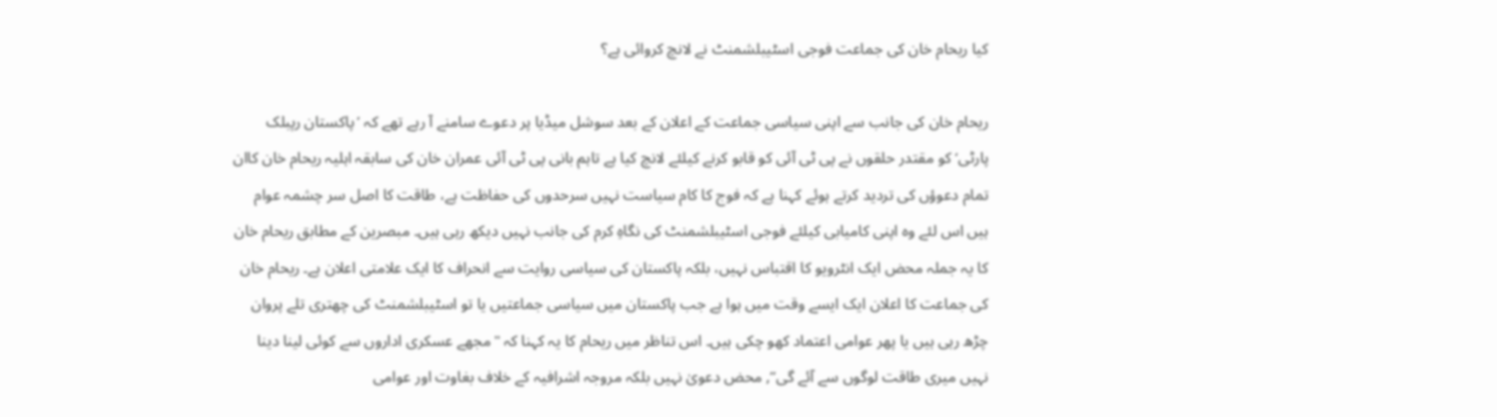کیا ریحام خان کی جماعت فوجی اسٹیبلشمنٹ نے لانچ کروائی ہے؟

ریحام خان کی جانب سے اپنی سیاسی جماعت کے اعلان کے بعد سوشل میڈیا پر دعوے سامنے آ رہے تھے کہ ’پاکستان رپبلک پارٹی‘ کو مقتدر حلقوں نے پی ٹی آئی کو قابو کرنے کیلئے لانچ کیا ہے تاہم بانی پی ٹی آئی عمران خان کی سابقہ اہلیہ ریحام خان کاان تمام دعوؤں کی تردید کرتے ہوئے کہنا ہے کہ فوج کا کام سیاست نہیں سرحدوں کی حفاظت ہے، طاقت کا اصل سر چشمہ عوام ہیں اس لئے وہ اپنی کامیابی کیلئے فوجی اسٹیبلشمنٹ کی نگاہِ کرم کی جانب نہیں دیکھ رہی ہیں۔ مبصرین کے مطابق ریحام خان کا یہ جملہ محض ایک انٹرویو کا اقتباس نہیں، بلکہ پاکستان کی سیاسی روایت سے انحراف کا ایک علامتی اعلان ہے۔ ریحام خان کی جماعت کا اعلان ایک ایسے وقت میں ہوا ہے جب پاکستان میں سیاسی جماعتیں یا تو اسٹیبلشمنٹ کی چھتری تلے پروان چڑھ رہی ہیں یا پھر عوامی اعتماد کھو چکی ہیں۔ اس تناظر میں ریحام کا یہ کہنا کہ "مجھے عسکری اداروں سے کوئی لینا دینا نہیں میری طاقت لوگوں سے آئے گی”, محض دعویٰ نہیں بلکہ مروجہ اشرافیہ کے خلاف بغاوت اور عوامی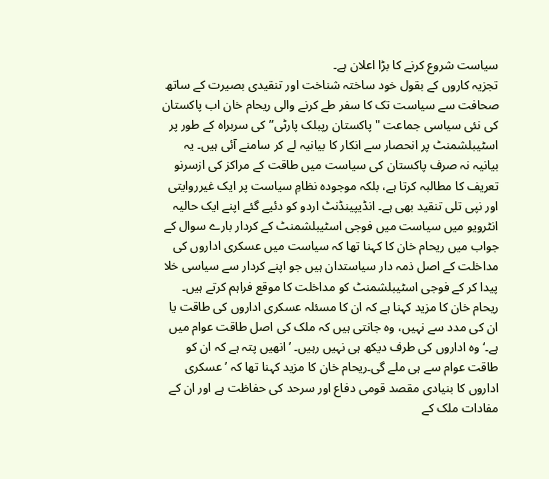سیاست شروع کرنے کا بڑا اعلان ہے۔
تجزیہ کاروں کے بقول خود ساختہ شناخت اور تنقیدی بصیرت کے ساتھ صحافت سے سیاست تک کا سفر طے کرنے والی ریحام خان اب پاکستان کی نئی سیاسی جماعت "پاکستان رپبلک پارٹی” کی سربراہ کے طور پر اسٹیبلشمنٹ پر انحصار سے انکار کا بیانیہ لے کر سامنے آئی ہیں۔ یہ بیانیہ نہ صرف پاکستان کی سیاست میں طاقت کے مراکز کی ازسرنو تعریف کا مطالبہ کرتا ہے، بلکہ موجودہ نظامِ سیاست پر ایک غیرروایتی اور نپی تلی تنقید بھی ہے۔ انڈیپینڈنٹ اردو کو دئیے گئے اپنے ایک حالیہ انٹرویو میں سیاست میں فوجی اسٹیبلشمنٹ کے کردار بارے سوال کے جواب میں ریحام خان کا کہنا تھا کہ سیاست میں عسکری اداروں کی مداخلت کے اصل ذمہ دار سیاستدان ہیں جو اپنے کردار سے سیاسی خلا پیدا کر کے فوجی اسٹیبلشمنٹ کو مداخلت کا موقع فراہم کرتے ہیں۔ ریحام خان کا مزید کہنا ہے کہ ان کا مسئلہ عسکری اداروں کی طاقت یا ان کی مدد سے نہیں، وہ جانتی ہیں کہ ملک کی اصل طاقت عوام میں ہے۔‘ وہ اداروں کی طرف دیکھ ہی نہیں رہیں۔ ’انھیں پتہ ہے کہ ان کو طاقت عوام سے ہی ملے گی۔ریحام خان کا مزید کہنا تھا کہ ’عسکری اداروں کا بنیادی مقصد قومی دفاع اور سرحد کی حفاظت ہے اور ان کے مفادات ملک کے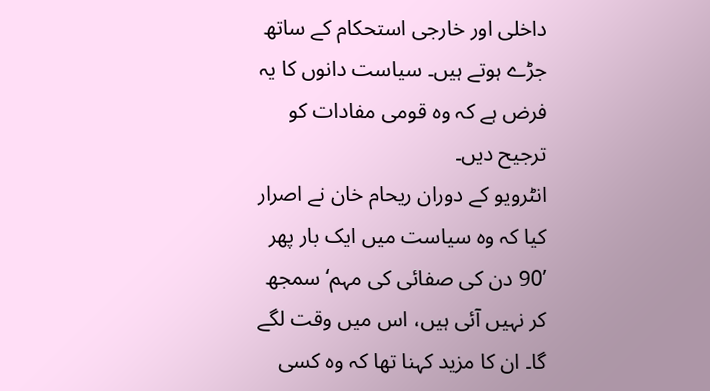داخلی اور خارجی استحکام کے ساتھ جڑے ہوتے ہیں۔ سیاست دانوں کا یہ فرض ہے کہ وہ قومی مفادات کو ترجیح دیں۔
انٹرویو کے دوران ریحام خان نے اصرار کیا کہ وہ سیاست میں ایک بار پھر ’90 دن کی صفائی کی مہم‘ سمجھ کر نہیں آئی ہیں، اس میں وقت لگے گا۔ ان کا مزید کہنا تھا کہ وہ کسی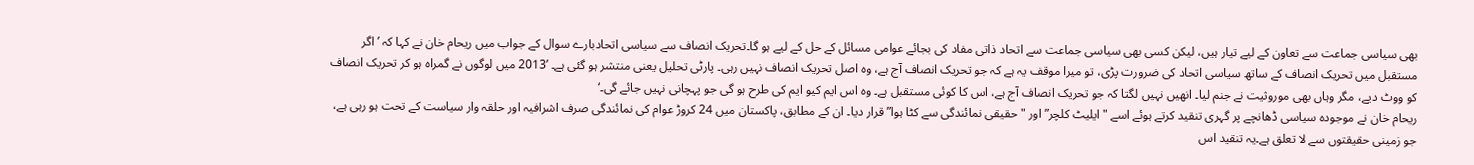بھی سیاسی جماعت سے تعاون کے لیے تیار ہیں، لیکن کسی بھی سیاسی جماعت سے اتحاد ذاتی مفاد کی بجائے عوامی مسائل کے حل کے لیے ہو گا۔تحریک انصاف سے سیاسی اتحادبارے سوال کے جواب میں ریحام خان نے کہا کہ ’اگر مستقبل میں تحریک انصاف کے ساتھ سیاسی اتحاد کی ضرورت پڑی، تو میرا موقف یہ ہے کہ جو تحریک انصاف آج ہے، وہ اصل تحریک انصاف نہیں رہی۔ پارٹی تحلیل یعنی منتشر ہو گئی ہے۔ ’2013 میں لوگوں نے گمراہ ہو کر تحریک انصاف کو ووٹ دیے، مگر وہاں بھی موروثیت نے جنم لیا۔ انھیں نہیں لگتا کہ جو تحریک انصاف آج ہے، اس کا کوئی مستقبل ہے۔ وہ اس ایم کیو ایم کی طرح ہو گی جو پہچانی نہیں جائے گی۔‘
ریحام خان نے موجودہ سیاسی ڈھانچے پر گہری تنقید کرتے ہوئے اسے "ایلیٹ کلچر” اور "حقیقی نمائندگی سے کٹا ہوا” قرار دیا۔ ان کے مطابق، پاکستان میں 24 کروڑ عوام کی نمائندگی صرف اشرافیہ اور حلقہ وار سیاست کے تحت ہو رہی ہے، جو زمینی حقیقتوں سے لا تعلق ہے۔یہ تنقید اس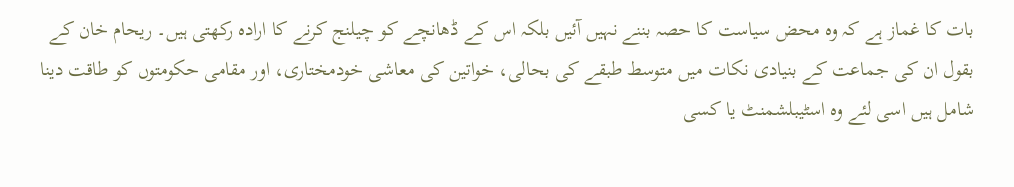بات کا غماز ہے کہ وہ محض سیاست کا حصہ بننے نہیں آئیں بلکہ اس کے ڈھانچے کو چیلنج کرنے کا ارادہ رکھتی ہیں۔ ریحام خان کے بقول ان کی جماعت کے بنیادی نکات میں متوسط طبقے کی بحالی، خواتین کی معاشی خودمختاری، اور مقامی حکومتوں کو طاقت دینا شامل ہیں اسی لئے وہ اسٹیبلشمنٹ یا کسی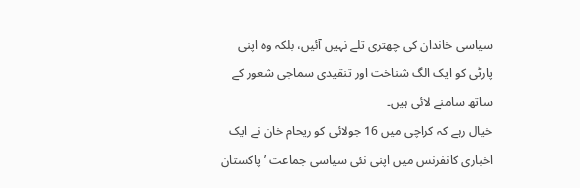سیاسی خاندان کی چھتری تلے نہیں آئیں، بلکہ وہ اپنی پارٹی کو ایک الگ شناخت اور تنقیدی سماجی شعور کے ساتھ سامنے لائی ہیں۔
خیال رہے کہ کراچی میں 16 جولائی کو ریحام خان نے ایک اخباری کانفرنس میں اپنی نئی سیاسی جماعت ’پاکستان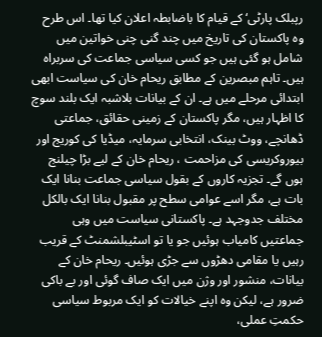رپبلک پارٹی‘ کے قیام کا باضابطہ اعلان کیا تھا۔ اس طرح وہ پاکستان کی تاریخ میں چند گنی چنی خواتین میں شامل ہو گئی ہیں جو کسی سیاسی جماعت کی سربراہ ہیں۔ تاہم مبصرین کے مطابق ریحام خان کی سیاست ابھی ابتدائی مرحلے میں ہے۔ ان کے بیانات بلاشبہ ایک بلند سوچ کا اظہار ہیں، مگر پاکستان کے زمینی حقائق، جماعتی ڈھانچے، ووٹ بینک، انتخابی سرمایہ، میڈیا کی کوریج اور بیوروکریسی کی مزاحمت ، ریحام خان کے لیے بڑا چیلنج ہوں گے۔ تجزیہ کاروں کے بقول سیاسی جماعت بنانا ایک بات ہے، مگر اسے عوامی سطح پر مقبول بنانا ایک بالکل مختلف جدوجہد ہے۔ پاکستانی سیاست میں وہی جماعتیں کامیاب ہوئیں جو یا تو اسٹیبلشمنٹ کے قریب رہیں یا مقامی دھڑوں سے جڑی ہوئیں۔ ریحام خان کے بیانات، منشور اور وژن میں ایک صاف گوئی اور بے باکی ضرور ہے، لیکن وہ اپنے خیالات کو ایک مربوط سیاسی حکمتِ عملی،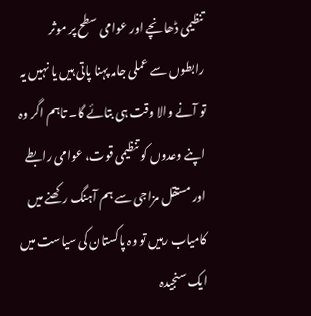تنظیمی ڈھانچے اور عوامی سطح پر موثر رابطوں سے عملی جامہ پہنا پاتی ہیں یا نہیں یہ تو آنے والا وقت ہی بتائے گا۔ تاہم اگر وہ اپنے وعدوں کو تنظیمی قوت، عوامی رابطے اور مستقل مزاجی سے ہم آہنگ رکھنے میں کامیاب رہیں تو وہ پاکستان کی سیاست میں ایک سنجیدہ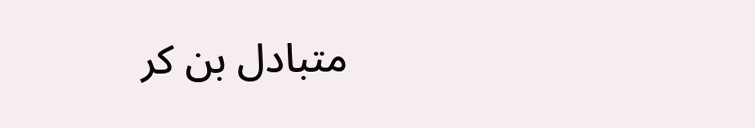متبادل بن کر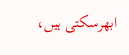ابھرسکتی ہیں،